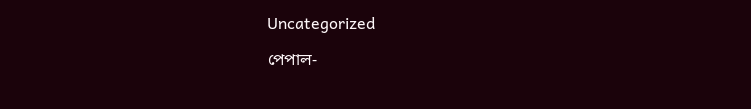Uncategorized

পেপাল-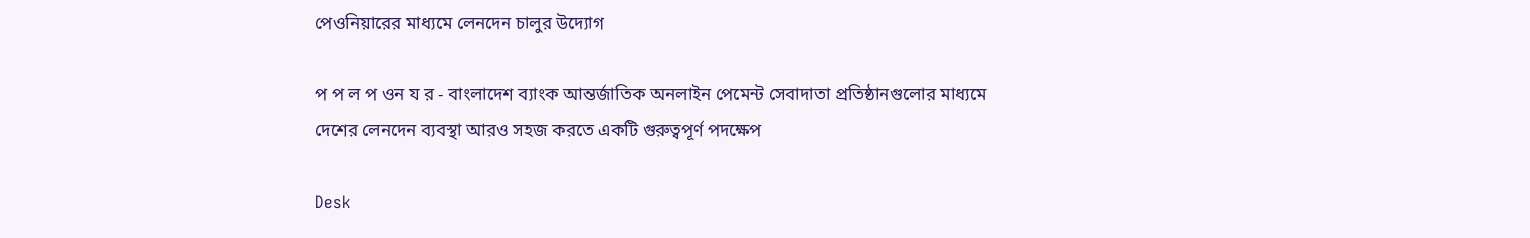পেওনিয়ারের মাধ্যমে লেনদেন চালুর উদ্যোগ

প প ল প ওন য র - বাংলাদেশ ব্যাংক আন্তর্জাতিক অনলাইন পেমেন্ট সেবাদাতা প্রতিষ্ঠানগুলোর মাধ্যমে দেশের লেনদেন ব্যবস্থা আরও সহজ করতে একটি গুরুত্বপূর্ণ পদক্ষেপ

Desk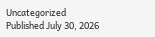Uncategorized
Published July 30, 2026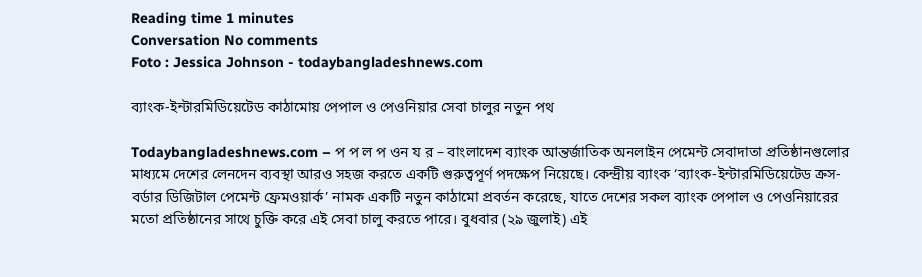Reading time 1 minutes
Conversation No comments
Foto : Jessica Johnson - todaybangladeshnews.com

ব্যাংক-ইন্টারমিডিয়েটেড কাঠামোয় পেপাল ও পেওনিয়ার সেবা চালুর নতুন পথ

Todaybangladeshnews.com – প প ল প ওন য র – বাংলাদেশ ব্যাংক আন্তর্জাতিক অনলাইন পেমেন্ট সেবাদাতা প্রতিষ্ঠানগুলোর মাধ্যমে দেশের লেনদেন ব্যবস্থা আরও সহজ করতে একটি গুরুত্বপূর্ণ পদক্ষেপ নিয়েছে। কেন্দ্রীয় ব্যাংক ‘ব্যাংক-ইন্টারমিডিয়েটেড ক্রস-বর্ডার ডিজিটাল পেমেন্ট ফ্রেমওয়ার্ক’ নামক একটি নতুন কাঠামো প্রবর্তন করেছে, যাতে দেশের সকল ব্যাংক পেপাল ও পেওনিয়ারের মতো প্রতিষ্ঠানের সাথে চুক্তি করে এই সেবা চালু করতে পারে। বুধবার (২৯ জুলাই) এই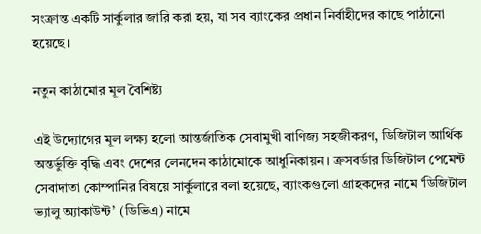সংক্রান্ত একটি সার্কুলার জারি করা হয়, যা সব ব্যাংকের প্রধান নির্বাহীদের কাছে পাঠানো হয়েছে।

নতুন কাঠামোর মূল বৈশিষ্ট্য

এই উদ্যোগের মূল লক্ষ্য হলো আন্তর্জাতিক সেবামুখী বাণিজ্য সহজীকরণ, ডিজিটাল আর্থিক অন্তর্ভুক্তি বৃদ্ধি এবং দেশের লেনদেন কাঠামোকে আধুনিকায়ন। ক্রসবর্ডার ডিজিটাল পেমেন্ট সেবাদাতা কোম্পানির বিষয়ে সার্কুলারে বলা হয়েছে, ব্যাংকগুলো গ্রাহকদের নামে ‘ডিজিটাল ভ্যালু অ্যাকাউন্ট’ (ডিভিএ) নামে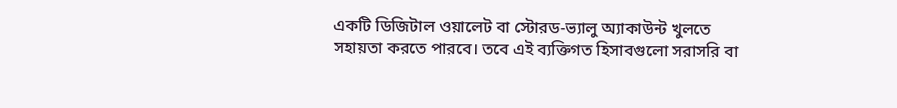একটি ডিজিটাল ওয়ালেট বা স্টোরড-ভ্যালু অ্যাকাউন্ট খুলতে সহায়তা করতে পারবে। তবে এই ব্যক্তিগত হিসাবগুলো সরাসরি বা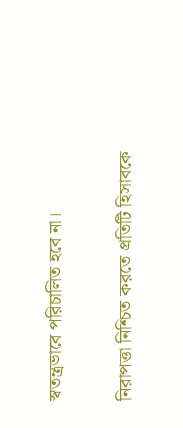স্বতন্ত্রভাবে পরিচালিত হবে না।

নিরাপত্তা নিশ্চিত করতে প্রতিটি হিসাবকে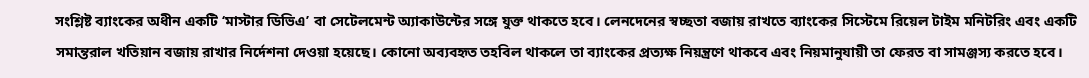সংশ্লিষ্ট ব্যাংকের অধীন একটি ‘মাস্টার ডিভিএ’ বা সেটেলমেন্ট অ্যাকাউন্টের সঙ্গে যুক্ত থাকতে হবে। লেনদেনের স্বচ্ছতা বজায় রাখতে ব্যাংকের সিস্টেমে রিয়েল টাইম মনিটরিং এবং একটি সমান্তরাল খতিয়ান বজায় রাখার নির্দেশনা দেওয়া হয়েছে। কোনো অব্যবহৃত তহবিল থাকলে তা ব্যাংকের প্রত্যক্ষ নিয়ন্ত্রণে থাকবে এবং নিয়মানুযায়ী তা ফেরত বা সামঞ্জস্য করতে হবে।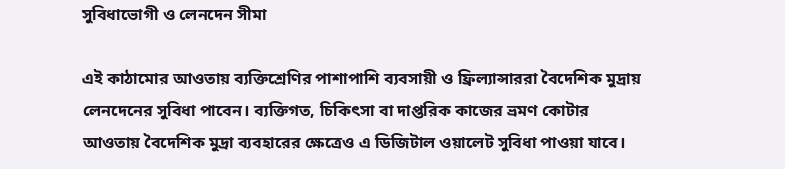সুবিধাভোগী ও লেনদেন সীমা

এই কাঠামোর আওতায় ব্যক্তিশ্রেণির পাশাপাশি ব্যবসায়ী ও ফ্রিল্যান্সাররা বৈদেশিক মুদ্রায় লেনদেনের সুবিধা পাবেন। ব্যক্তিগত, চিকিৎসা বা দাপ্তরিক কাজের ভ্রমণ কোটার আওতায় বৈদেশিক মুদ্রা ব্যবহারের ক্ষেত্রেও এ ডিজিটাল ওয়ালেট সুবিধা পাওয়া যাবে।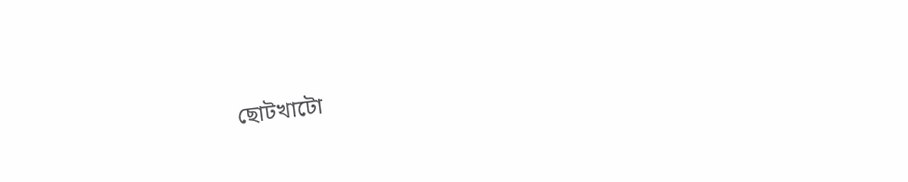ছোটখাটো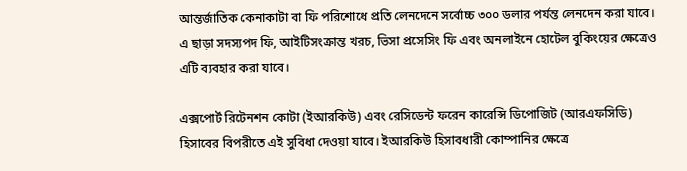আন্তর্জাতিক কেনাকাটা বা ফি পরিশোধে প্রতি লেনদেনে সর্বোচ্চ ৩০০ ডলার পর্যন্ত লেনদেন করা যাবে। এ ছাড়া সদস্যপদ ফি, আইটিসংক্রান্ত খরচ, ভিসা প্রসেসিং ফি এবং অনলাইনে হোটেল বুকিংয়ের ক্ষেত্রেও এটি ব্যবহার করা যাবে।

এক্সপোর্ট রিটেনশন কোটা (ইআরকিউ) এবং রেসিডেন্ট ফরেন কারেন্সি ডিপোজিট (আরএফসিডি) হিসাবের বিপরীতে এই সুবিধা দেওয়া যাবে। ইআরকিউ হিসাবধারী কোম্পানির ক্ষেত্রে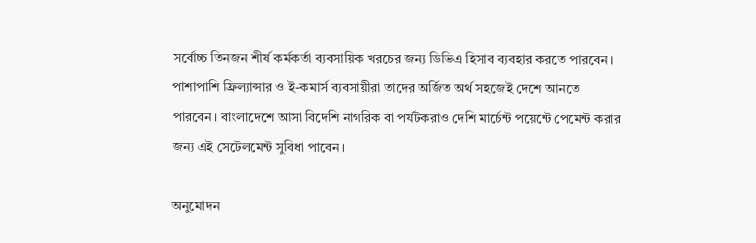সর্বোচ্চ তিনজন শীর্ষ কর্মকর্তা ব্যবসায়িক খরচের জন্য ডিভিএ হিসাব ব্যবহার করতে পারবেন। পাশাপাশি ফ্রিল্যান্সার ও ই-কমার্স ব্যবসায়ীরা তাদের অর্জিত অর্থ সহজেই দেশে আনতে পারবেন। বাংলাদেশে আসা বিদেশি নাগরিক বা পর্যটকরাও দেশি মার্চেন্ট পয়েন্টে পেমেন্ট করার জন্য এই সেটেলমেন্ট সুবিধা পাবেন।

অনুমোদন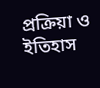প্রক্রিয়া ও ইতিহাস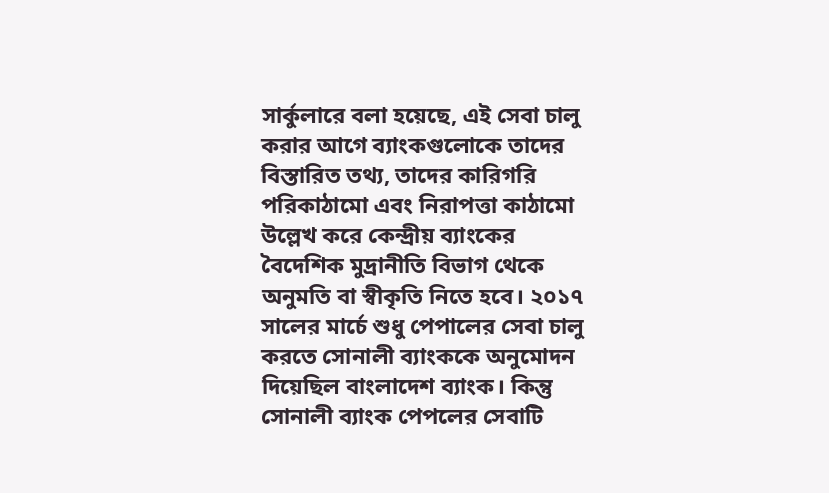সার্কুলারে বলা হয়েছে, এই সেবা চালু করার আগে ব্যাংকগুলোকে তাদের বিস্তারিত তথ্য, তাদের কারিগরি পরিকাঠামো এবং নিরাপত্তা কাঠামো উল্লেখ করে কেন্দ্রীয় ব্যাংকের বৈদেশিক মুদ্রানীতি বিভাগ থেকে অনুমতি বা স্বীকৃতি নিতে হবে। ২০১৭ সালের মার্চে শুধু পেপালের সেবা চালু করতে সোনালী ব্যাংককে অনুমোদন দিয়েছিল বাংলাদেশ ব্যাংক। কিন্তু সোনালী ব্যাংক পেপলের সেবাটি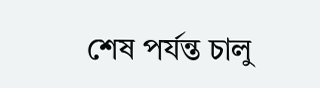শেষ পর্যন্ত চালু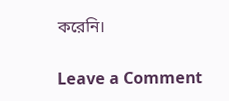করেনি।

Leave a Comment